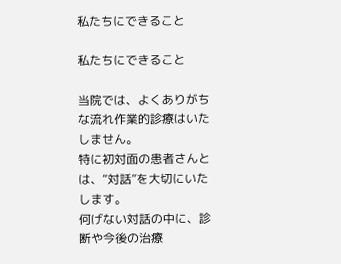私たちにできること

私たちにできること

当院では、よくありがちな流れ作業的診療はいたしません。
特に初対面の患者さんとは、“対話”を大切にいたします。
何げない対話の中に、診断や今後の治療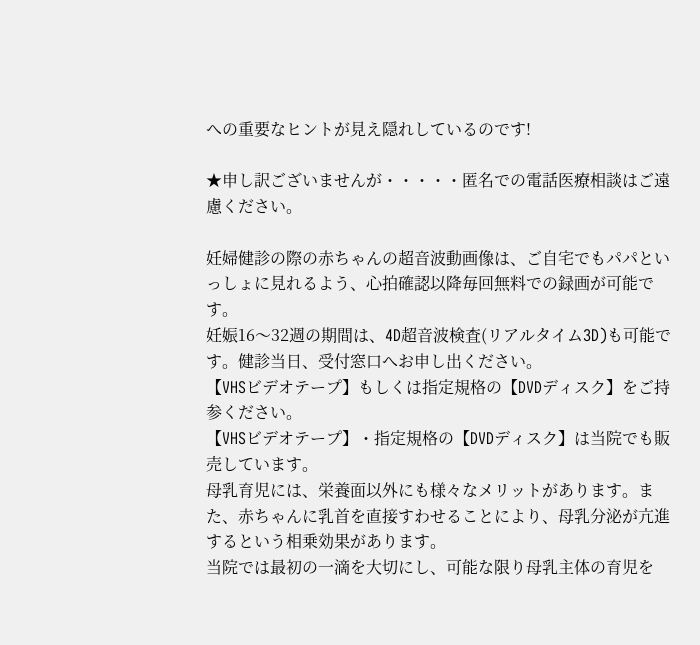への重要なヒントが見え隠れしているのです!

★申し訳ございませんが・・・・・匿名での電話医療相談はご遠慮ください。

妊婦健診の際の赤ちゃんの超音波動画像は、ご自宅でもパパといっしょに見れるよう、心拍確認以降毎回無料での録画が可能です。
妊娠16〜32週の期間は、4D超音波検査(リアルタイム3D)も可能です。健診当日、受付窓口へお申し出ください。
【VHSビデオテープ】もしくは指定規格の【DVDディスク】をご持参ください。
【VHSビデオテープ】・指定規格の【DVDディスク】は当院でも販売しています。
母乳育児には、栄養面以外にも様々なメリットがあります。また、赤ちゃんに乳首を直接すわせることにより、母乳分泌が亢進するという相乗効果があります。
当院では最初の一滴を大切にし、可能な限り母乳主体の育児を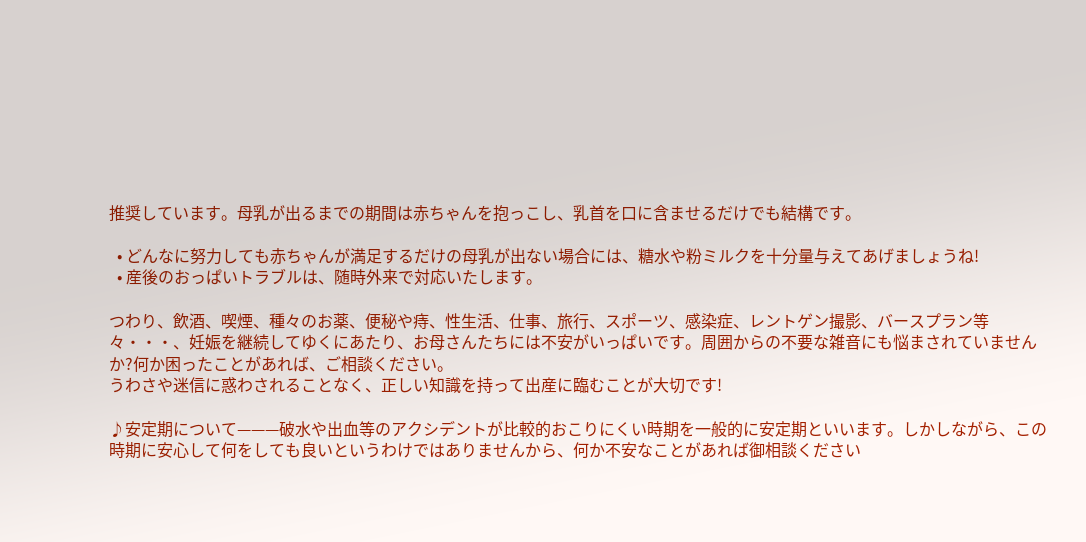推奨しています。母乳が出るまでの期間は赤ちゃんを抱っこし、乳首を口に含ませるだけでも結構です。

  • どんなに努力しても赤ちゃんが満足するだけの母乳が出ない場合には、糖水や粉ミルクを十分量与えてあげましょうね!
  • 産後のおっぱいトラブルは、随時外来で対応いたします。

つわり、飲酒、喫煙、種々のお薬、便秘や痔、性生活、仕事、旅行、スポーツ、感染症、レントゲン撮影、バースプラン等々・・・、妊娠を継続してゆくにあたり、お母さんたちには不安がいっぱいです。周囲からの不要な雑音にも悩まされていませんか?何か困ったことがあれば、ご相談ください。
うわさや迷信に惑わされることなく、正しい知識を持って出産に臨むことが大切です!

♪安定期について———破水や出血等のアクシデントが比較的おこりにくい時期を一般的に安定期といいます。しかしながら、この時期に安心して何をしても良いというわけではありませんから、何か不安なことがあれば御相談ください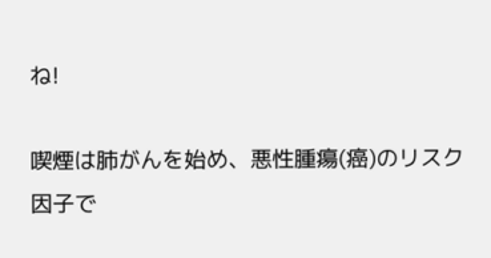ね!

喫煙は肺がんを始め、悪性腫瘍(癌)のリスク因子で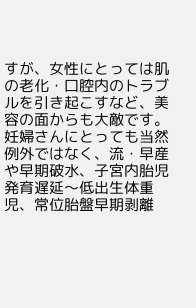すが、女性にとっては肌の老化・口腔内のトラブルを引き起こすなど、美容の面からも大敵です。
妊婦さんにとっても当然例外ではなく、流・早産や早期破水、子宮内胎児発育遅延〜低出生体重児、常位胎盤早期剥離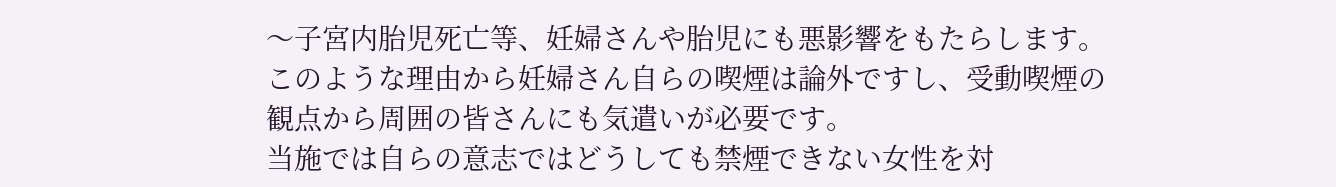〜子宮内胎児死亡等、妊婦さんや胎児にも悪影響をもたらします。
このような理由から妊婦さん自らの喫煙は論外ですし、受動喫煙の観点から周囲の皆さんにも気遣いが必要です。
当施では自らの意志ではどうしても禁煙できない女性を対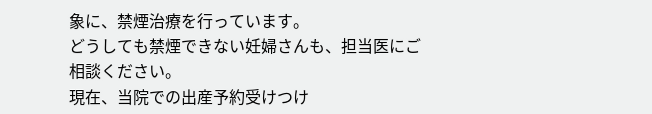象に、禁煙治療を行っています。
どうしても禁煙できない妊婦さんも、担当医にご相談ください。
現在、当院での出産予約受けつけ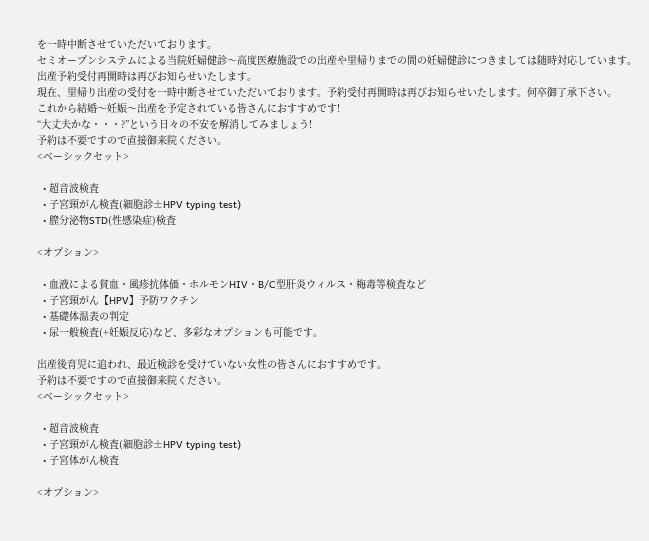を一時中断させていただいております。
セミオープンシステムによる当院妊婦健診〜高度医療施設での出産や里帰りまでの間の妊婦健診につきましては随時対応しています。
出産予約受付再開時は再びお知らせいたします。
現在、里帰り出産の受付を一時中断させていただいております。予約受付再開時は再びお知らせいたします。何卒御了承下さい。
これから結婚〜妊娠〜出産を予定されている皆さんにおすすめです!
“大丈夫かな・・・?”という日々の不安を解消してみましょう!
予約は不要ですので直接御来院ください。
<ベーシックセット>

  • 超音波検査
  • 子宮頸がん検査(細胞診±HPV typing test)
  • 膣分泌物STD(性感染症)検査

<オプション>

  • 血液による貧血・風疹抗体価・ホルモンHIV・B/C型肝炎ウィルス・梅毒等検査など
  • 子宮頸がん【HPV】予防ワクチン
  • 基礎体温表の判定
  • 尿一般検査(+妊娠反応)など、多彩なオプションも可能です。

出産後育児に追われ、最近検診を受けていない女性の皆さんにおすすめです。
予約は不要ですので直接御来院ください。
<ベーシックセット>

  • 超音波検査
  • 子宮頸がん検査(細胞診±HPV typing test)
  • 子宮体がん検査

<オプション>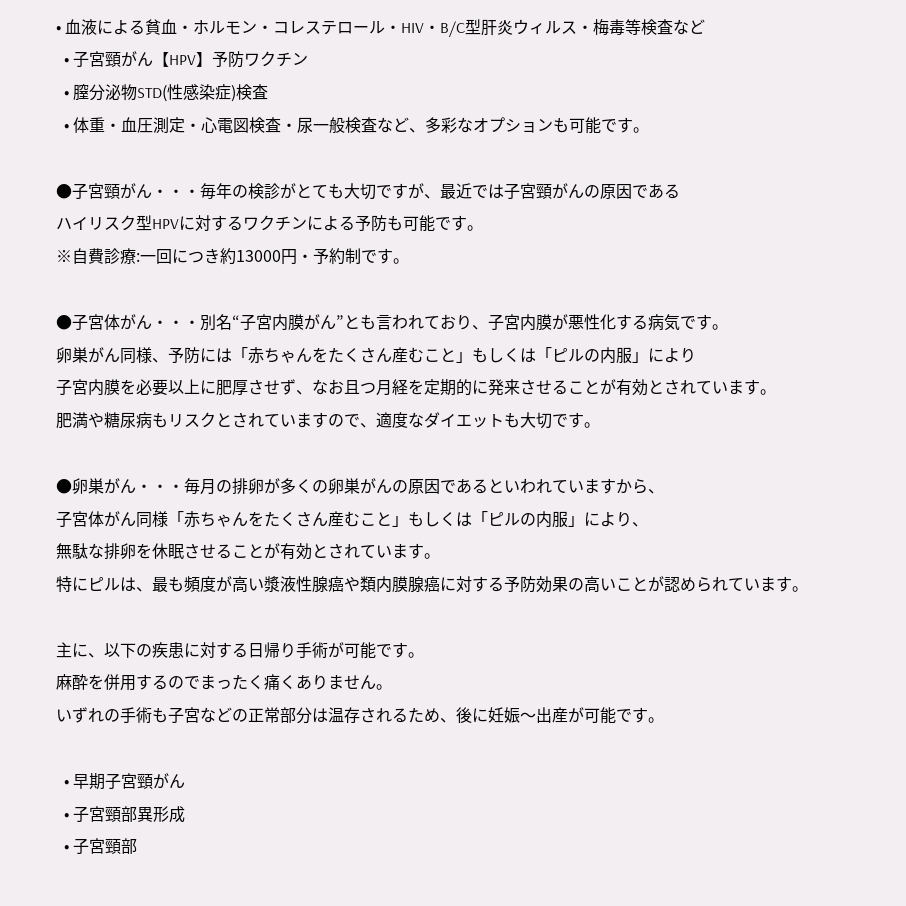• 血液による貧血・ホルモン・コレステロール・HIV・B/C型肝炎ウィルス・梅毒等検査など
  • 子宮頸がん【HPV】予防ワクチン
  • 膣分泌物STD(性感染症)検査
  • 体重・血圧測定・心電図検査・尿一般検査など、多彩なオプションも可能です。

●子宮頸がん・・・毎年の検診がとても大切ですが、最近では子宮頸がんの原因である
ハイリスク型HPVに対するワクチンによる予防も可能です。
※自費診療:一回につき約13000円・予約制です。

●子宮体がん・・・別名“子宮内膜がん”とも言われており、子宮内膜が悪性化する病気です。
卵巣がん同様、予防には「赤ちゃんをたくさん産むこと」もしくは「ピルの内服」により
子宮内膜を必要以上に肥厚させず、なお且つ月経を定期的に発来させることが有効とされています。
肥満や糖尿病もリスクとされていますので、適度なダイエットも大切です。

●卵巣がん・・・毎月の排卵が多くの卵巣がんの原因であるといわれていますから、
子宮体がん同様「赤ちゃんをたくさん産むこと」もしくは「ピルの内服」により、
無駄な排卵を休眠させることが有効とされています。
特にピルは、最も頻度が高い漿液性腺癌や類内膜腺癌に対する予防効果の高いことが認められています。

主に、以下の疾患に対する日帰り手術が可能です。
麻酔を併用するのでまったく痛くありません。
いずれの手術も子宮などの正常部分は温存されるため、後に妊娠〜出産が可能です。

  • 早期子宮頸がん
  • 子宮頸部異形成
  • 子宮頸部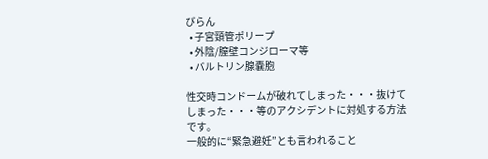びらん
  • 子宮頸管ポリープ
  • 外陰/膣壁コンジローマ等
  • バルトリン腺嚢胞

性交時コンドームが破れてしまった・・・抜けてしまった・・・等のアクシデントに対処する方法です。
一般的に“緊急避妊”とも言われること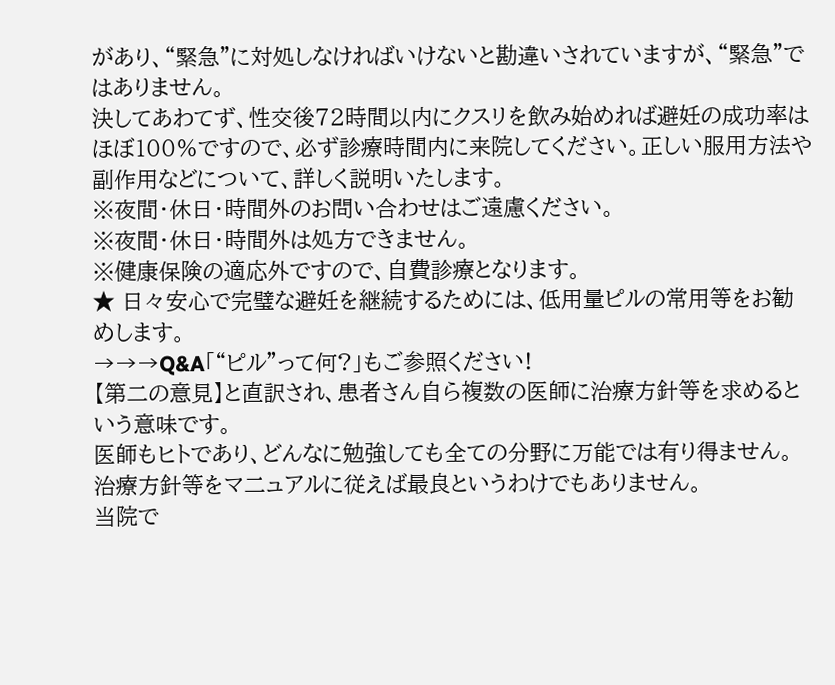があり、“緊急”に対処しなければいけないと勘違いされていますが、“緊急”ではありません。
決してあわてず、性交後72時間以内にクスリを飲み始めれば避妊の成功率はほぼ100%ですので、必ず診療時間内に来院してください。正しい服用方法や副作用などについて、詳しく説明いたします。
※夜間・休日・時間外のお問い合わせはご遠慮ください。
※夜間・休日・時間外は処方できません。
※健康保険の適応外ですので、自費診療となります。
★ 日々安心で完璧な避妊を継続するためには、低用量ピルの常用等をお勧めします。
→→→Q&A「“ピル”って何?」もご参照ください!
【第二の意見】と直訳され、患者さん自ら複数の医師に治療方針等を求めるという意味です。
医師もヒトであり、どんなに勉強しても全ての分野に万能では有り得ません。
治療方針等をマ二ュアルに従えば最良というわけでもありません。
当院で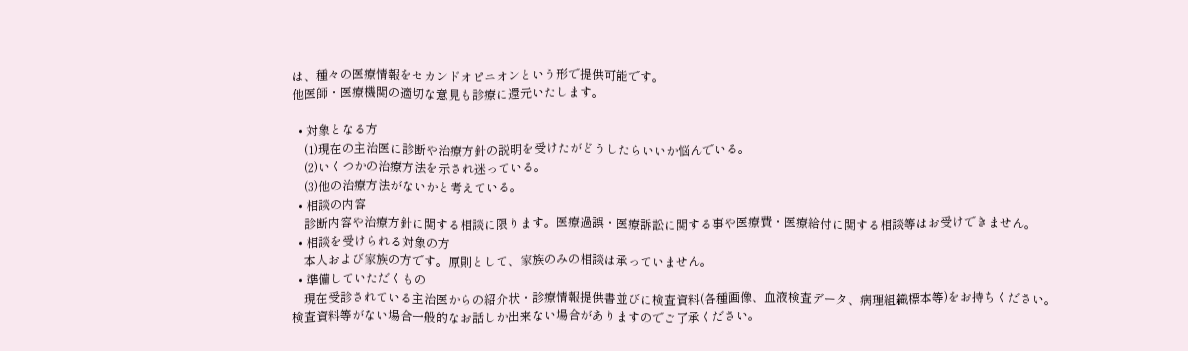は、種々の医療情報をセカンドオピニオンという形で提供可能です。
他医師・医療機関の適切な意見も診療に還元いたします。

  • 対象となる方
    (1)現在の主治医に診断や治療方針の説明を受けたがどうしたらいいか悩んでいる。
    (2)いくつかの治療方法を示され迷っている。
    (3)他の治療方法がないかと考えている。
  • 相談の内容
    診断内容や治療方針に関する相談に限ります。医療過誤・医療訴訟に関する事や医療費・医療給付に関する相談等はお受けできません。
  • 相談を受けられる対象の方
    本人および家族の方です。原則として、家族のみの相談は承っていません。
  • 準備していただくもの
    現在受診されている主治医からの紹介状・診療情報提供書並びに検査資料(各種画像、血液検査データ、病理組織標本等)をお持ちください。検査資料等がない場合一般的なお話しか出来ない場合がありますのでご了承ください。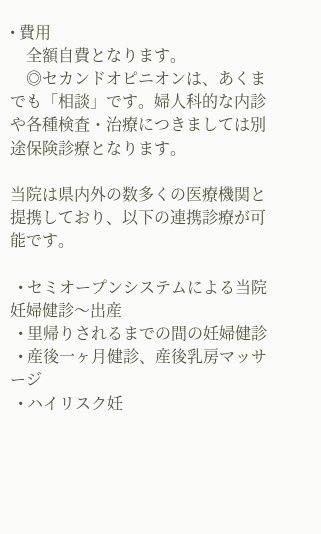• 費用
    全額自費となります。
    ◎セカンドオピニオンは、あくまでも「相談」です。婦人科的な内診や各種検査・治療につきましては別途保険診療となります。

当院は県内外の数多くの医療機関と提携しており、以下の連携診療が可能です。

  • セミオープンシステムによる当院妊婦健診〜出産
  • 里帰りされるまでの間の妊婦健診
  • 産後一ヶ月健診、産後乳房マッサージ
  • ハイリスク妊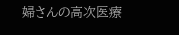婦さんの高次医療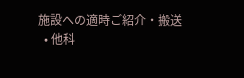施設への適時ご紹介・搬送
  • 他科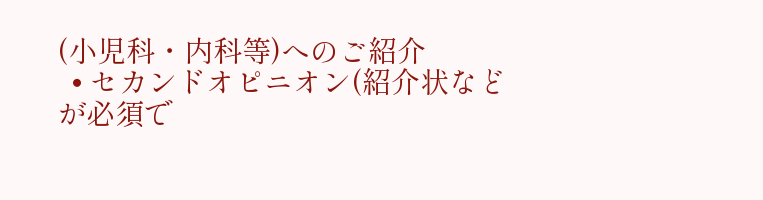(小児科・内科等)へのご紹介
  • セカンドオピニオン(紹介状などが必須で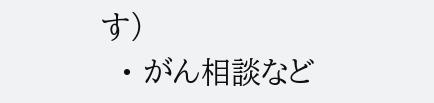す)
  • がん相談など